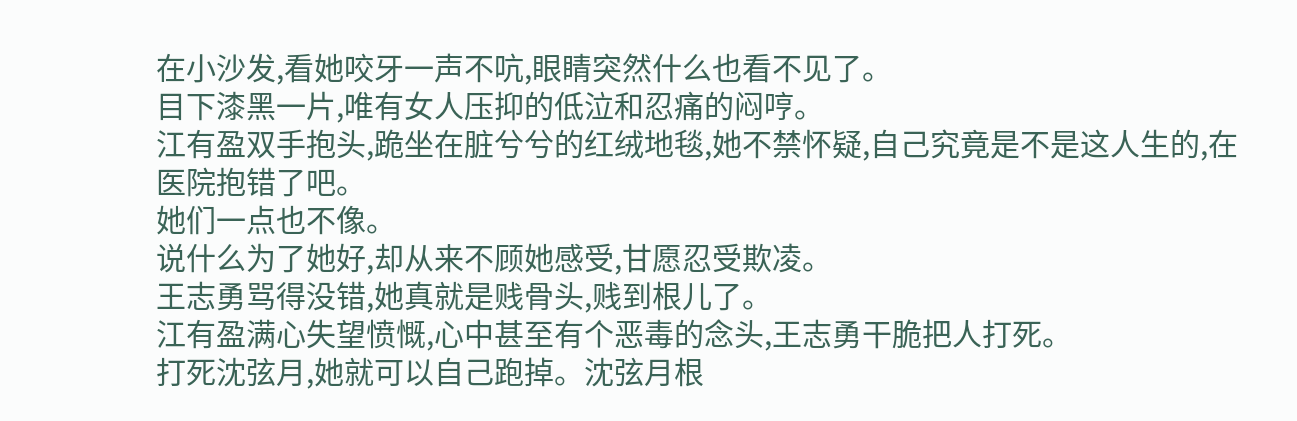在小沙发,看她咬牙一声不吭,眼睛突然什么也看不见了。
目下漆黑一片,唯有女人压抑的低泣和忍痛的闷哼。
江有盈双手抱头,跪坐在脏兮兮的红绒地毯,她不禁怀疑,自己究竟是不是这人生的,在医院抱错了吧。
她们一点也不像。
说什么为了她好,却从来不顾她感受,甘愿忍受欺凌。
王志勇骂得没错,她真就是贱骨头,贱到根儿了。
江有盈满心失望愤慨,心中甚至有个恶毒的念头,王志勇干脆把人打死。
打死沈弦月,她就可以自己跑掉。沈弦月根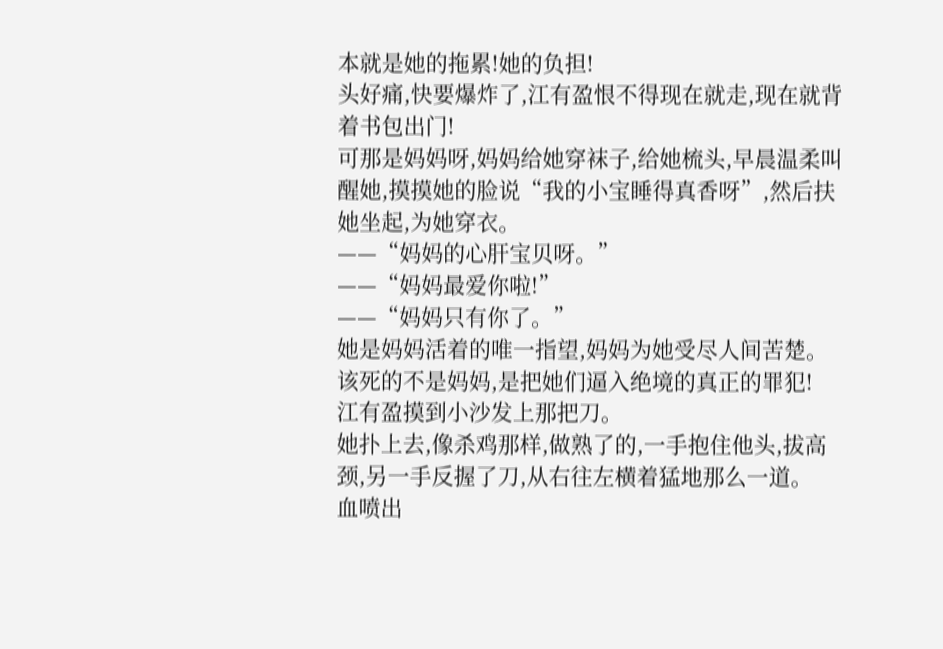本就是她的拖累!她的负担!
头好痛,快要爆炸了,江有盈恨不得现在就走,现在就背着书包出门!
可那是妈妈呀,妈妈给她穿袜子,给她梳头,早晨温柔叫醒她,摸摸她的脸说“我的小宝睡得真香呀”,然后扶她坐起,为她穿衣。
——“妈妈的心肝宝贝呀。”
——“妈妈最爱你啦!”
——“妈妈只有你了。”
她是妈妈活着的唯一指望,妈妈为她受尽人间苦楚。
该死的不是妈妈,是把她们逼入绝境的真正的罪犯!
江有盈摸到小沙发上那把刀。
她扑上去,像杀鸡那样,做熟了的,一手抱住他头,拔高颈,另一手反握了刀,从右往左横着猛地那么一道。
血喷出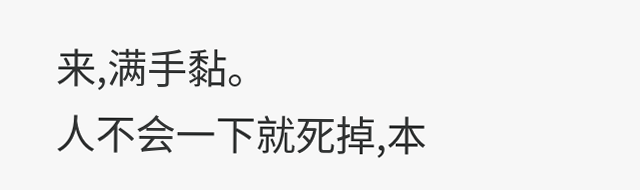来,满手黏。
人不会一下就死掉,本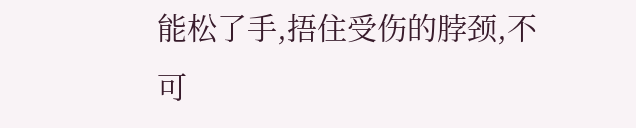能松了手,捂住受伤的脖颈,不可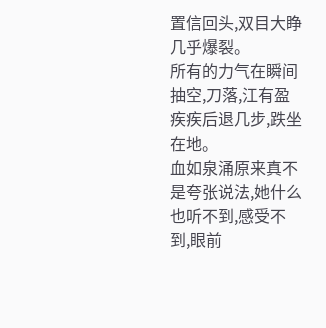置信回头,双目大睁几乎爆裂。
所有的力气在瞬间抽空,刀落,江有盈疾疾后退几步,跌坐在地。
血如泉涌原来真不是夸张说法,她什么也听不到,感受不到,眼前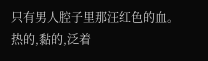只有男人腔子里那汪红色的血。
热的,黏的,泛着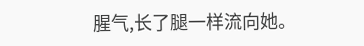腥气,长了腿一样流向她。